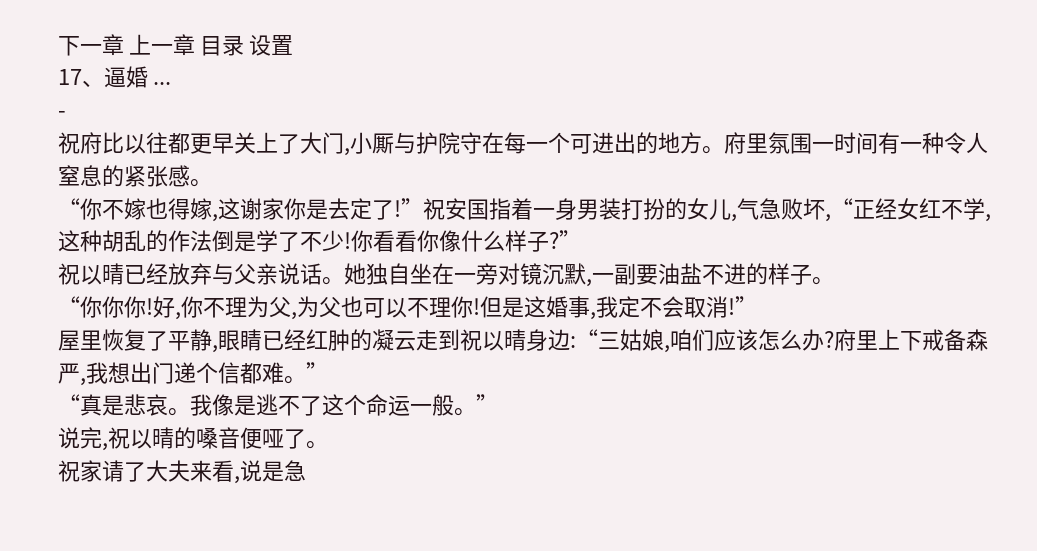下一章 上一章 目录 设置
17、逼婚 ...
-
祝府比以往都更早关上了大门,小厮与护院守在每一个可进出的地方。府里氛围一时间有一种令人窒息的紧张感。
“你不嫁也得嫁,这谢家你是去定了!”祝安国指着一身男装打扮的女儿,气急败坏,“正经女红不学,这种胡乱的作法倒是学了不少!你看看你像什么样子?”
祝以晴已经放弃与父亲说话。她独自坐在一旁对镜沉默,一副要油盐不进的样子。
“你你你!好,你不理为父,为父也可以不理你!但是这婚事,我定不会取消!”
屋里恢复了平静,眼睛已经红肿的凝云走到祝以晴身边:“三姑娘,咱们应该怎么办?府里上下戒备森严,我想出门递个信都难。”
“真是悲哀。我像是逃不了这个命运一般。”
说完,祝以晴的嗓音便哑了。
祝家请了大夫来看,说是急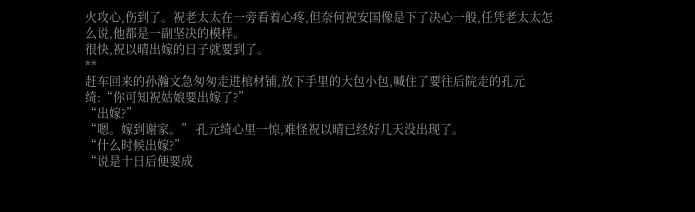火攻心,伤到了。祝老太太在一旁看着心疼,但奈何祝安国像是下了决心一般,任凭老太太怎么说,他都是一副坚决的模样。
很快,祝以晴出嫁的日子就要到了。
**
赶车回来的孙瀚文急匆匆走进棺材铺,放下手里的大包小包,喊住了要往后院走的孔元绮:“你可知祝姑娘要出嫁了?”
“出嫁?”
“嗯。嫁到谢家。” 孔元绮心里一惊,难怪祝以晴已经好几天没出现了。
“什么时候出嫁?”
“说是十日后便要成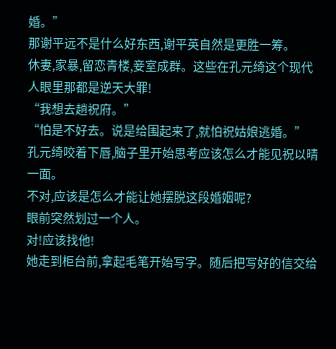婚。”
那谢平远不是什么好东西,谢平英自然是更胜一筹。
休妻,家暴,留恋青楼,妾室成群。这些在孔元绮这个现代人眼里那都是逆天大罪!
“我想去趟祝府。”
“怕是不好去。说是给围起来了,就怕祝姑娘逃婚。” 孔元绮咬着下唇,脑子里开始思考应该怎么才能见祝以晴一面。
不对,应该是怎么才能让她摆脱这段婚姻呢?
眼前突然划过一个人。
对!应该找他!
她走到柜台前,拿起毛笔开始写字。随后把写好的信交给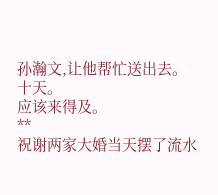孙瀚文,让他帮忙送出去。
十天。
应该来得及。
**
祝谢两家大婚当天摆了流水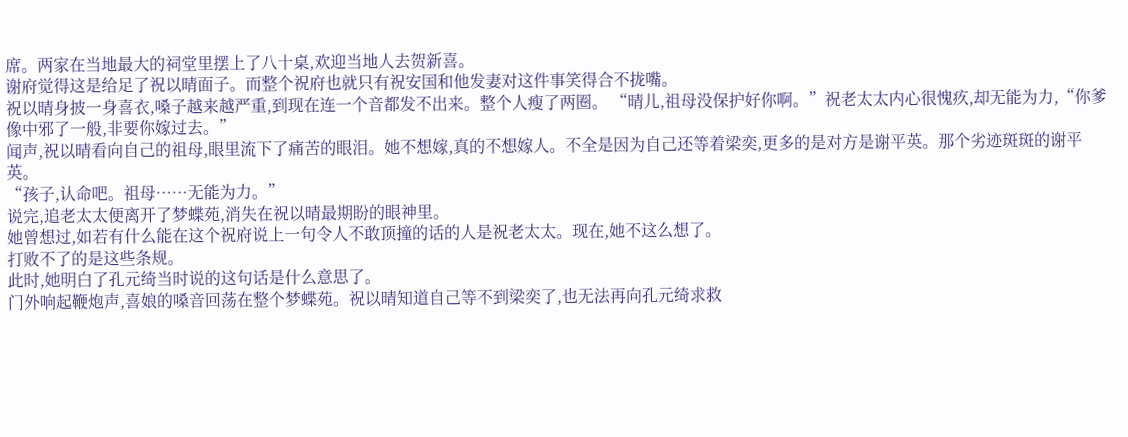席。两家在当地最大的祠堂里摆上了八十桌,欢迎当地人去贺新喜。
谢府觉得这是给足了祝以晴面子。而整个祝府也就只有祝安国和他发妻对这件事笑得合不拢嘴。
祝以晴身披一身喜衣,嗓子越来越严重,到现在连一个音都发不出来。整个人瘦了两圈。 “晴儿,祖母没保护好你啊。”祝老太太内心很愧疚,却无能为力,“你爹像中邪了一般,非要你嫁过去。”
闻声,祝以晴看向自己的祖母,眼里流下了痛苦的眼泪。她不想嫁,真的不想嫁人。不全是因为自己还等着梁奕,更多的是对方是谢平英。那个劣迹斑斑的谢平英。
“孩子,认命吧。祖母……无能为力。”
说完,追老太太便离开了梦蝶苑,消失在祝以晴最期盼的眼神里。
她曾想过,如若有什么能在这个祝府说上一句令人不敢顶撞的话的人是祝老太太。现在,她不这么想了。
打败不了的是这些条规。
此时,她明白了孔元绮当时说的这句话是什么意思了。
门外响起鞭炮声,喜娘的嗓音回荡在整个梦蝶苑。祝以晴知道自己等不到梁奕了,也无法再向孔元绮求救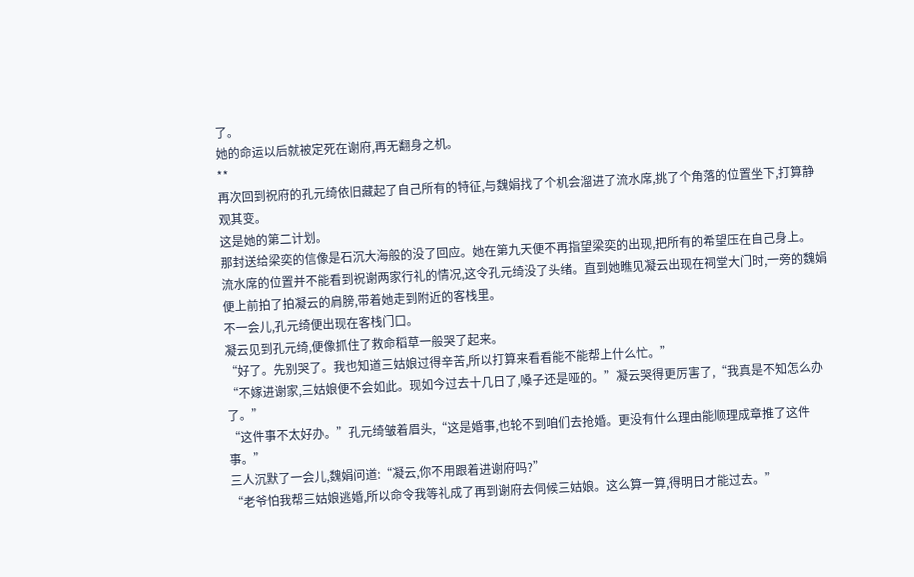了。
她的命运以后就被定死在谢府,再无翻身之机。
**
再次回到祝府的孔元绮依旧藏起了自己所有的特征,与魏娟找了个机会溜进了流水席,挑了个角落的位置坐下,打算静观其变。
这是她的第二计划。
那封送给梁奕的信像是石沉大海般的没了回应。她在第九天便不再指望梁奕的出现,把所有的希望压在自己身上。
流水席的位置并不能看到祝谢两家行礼的情况,这令孔元绮没了头绪。直到她瞧见凝云出现在祠堂大门时,一旁的魏娟便上前拍了拍凝云的肩膀,带着她走到附近的客栈里。
不一会儿,孔元绮便出现在客栈门口。
凝云见到孔元绮,便像抓住了救命稻草一般哭了起来。
“好了。先别哭了。我也知道三姑娘过得辛苦,所以打算来看看能不能帮上什么忙。”
“不嫁进谢家,三姑娘便不会如此。现如今过去十几日了,嗓子还是哑的。”凝云哭得更厉害了,“我真是不知怎么办了。”
“这件事不太好办。”孔元绮皱着眉头,“这是婚事,也轮不到咱们去抢婚。更没有什么理由能顺理成章推了这件事。”
三人沉默了一会儿,魏娟问道:“凝云,你不用跟着进谢府吗?”
“老爷怕我帮三姑娘逃婚,所以命令我等礼成了再到谢府去伺候三姑娘。这么算一算,得明日才能过去。”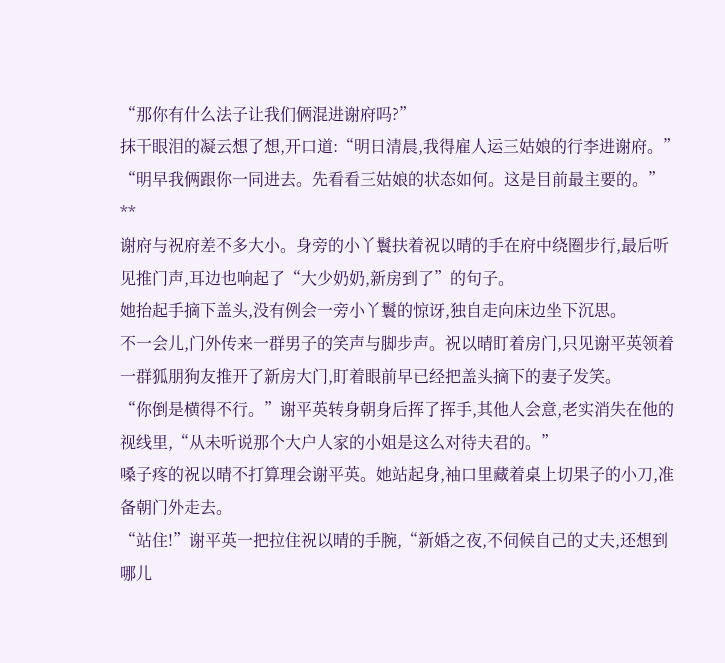“那你有什么法子让我们俩混进谢府吗?”
抹干眼泪的凝云想了想,开口道:“明日清晨,我得雇人运三姑娘的行李进谢府。”
“明早我俩跟你一同进去。先看看三姑娘的状态如何。这是目前最主要的。”
**
谢府与祝府差不多大小。身旁的小丫鬟扶着祝以晴的手在府中绕圈步行,最后听见推门声,耳边也响起了“大少奶奶,新房到了”的句子。
她抬起手摘下盖头,没有例会一旁小丫鬟的惊讶,独自走向床边坐下沉思。
不一会儿,门外传来一群男子的笑声与脚步声。祝以晴盯着房门,只见谢平英领着一群狐朋狗友推开了新房大门,盯着眼前早已经把盖头摘下的妻子发笑。
“你倒是横得不行。”谢平英转身朝身后挥了挥手,其他人会意,老实消失在他的视线里,“从未听说那个大户人家的小姐是这么对待夫君的。”
嗓子疼的祝以晴不打算理会谢平英。她站起身,袖口里藏着桌上切果子的小刀,准备朝门外走去。
“站住!”谢平英一把拉住祝以晴的手腕,“新婚之夜,不伺候自己的丈夫,还想到哪儿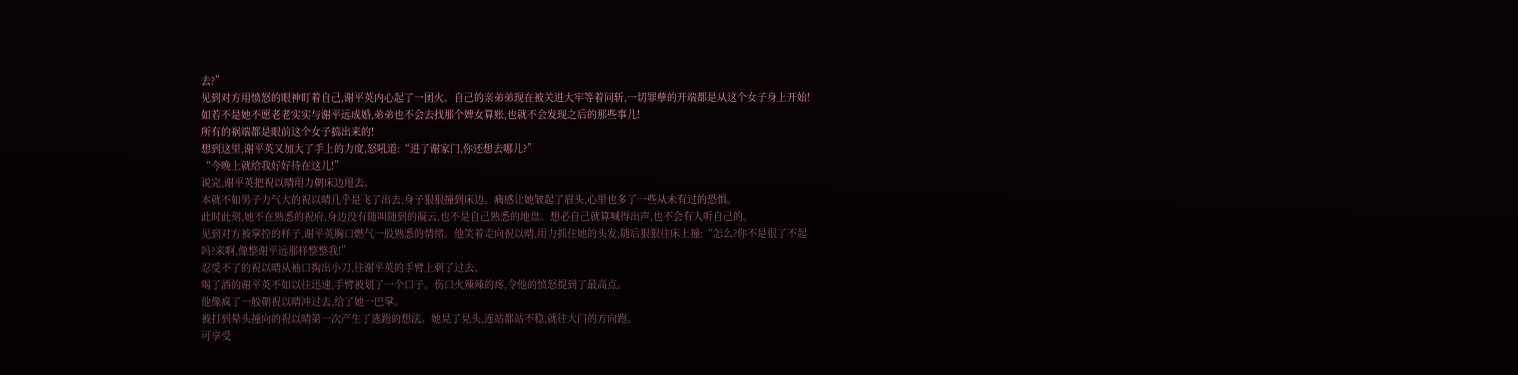去?”
见到对方用愤怒的眼神盯着自己,谢平英内心起了一团火。自己的亲弟弟现在被关进大牢等着问斩,一切罪孽的开端都是从这个女子身上开始!
如若不是她不愿老老实实与谢平远成婚,弟弟也不会去找那个婢女算账,也就不会发现之后的那些事儿!
所有的祸端都是眼前这个女子搞出来的!
想到这里,谢平英又加大了手上的力度,怒吼道:“进了谢家门,你还想去哪儿?”
“今晚上就给我好好待在这儿!”
说完,谢平英把祝以晴用力朝床边甩去。
本就不如男子力气大的祝以晴几乎是飞了出去,身子狠狠撞到床边。痛感让她皱起了眉头,心里也多了一些从未有过的恐惧。
此时此刻,她不在熟悉的祝府,身边没有随叫随到的凝云,也不是自己熟悉的地盘。想必自己就算喊得出声,也不会有人听自己的。
见到对方被掌控的样子,谢平英胸口燃气一股熟悉的情绪。他笑着走向祝以晴,用力抓住她的头发,随后狠狠往床上撞:“怎么?你不是很了不起吗?来啊,像整谢平远那样整整我!”
忍受不了的祝以晴从袖口掏出小刀,往谢平英的手臂上刺了过去。
喝了酒的谢平英不如以往迅速,手臂被划了一个口子。伤口火辣辣的疼,令他的愤怒提到了最高点。
他像疯了一般朝祝以晴冲过去,给了她一巴掌。
被打到晕头撞向的祝以晴第一次产生了逃跑的想法。她晃了晃头,连站都站不稳,就往大门的方向跑。
可享受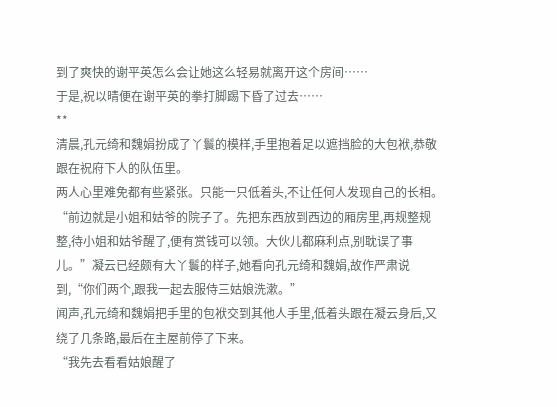到了爽快的谢平英怎么会让她这么轻易就离开这个房间……
于是,祝以晴便在谢平英的拳打脚踢下昏了过去……
**
清晨,孔元绮和魏娟扮成了丫鬟的模样,手里抱着足以遮挡脸的大包袱,恭敬跟在祝府下人的队伍里。
两人心里难免都有些紧张。只能一只低着头,不让任何人发现自己的长相。
“前边就是小姐和姑爷的院子了。先把东西放到西边的厢房里,再规整规整,待小姐和姑爷醒了,便有赏钱可以领。大伙儿都麻利点,别耽误了事儿。”凝云已经颇有大丫鬟的样子,她看向孔元绮和魏娟,故作严肃说到,“你们两个,跟我一起去服侍三姑娘洗漱。”
闻声,孔元绮和魏娟把手里的包袱交到其他人手里,低着头跟在凝云身后,又绕了几条路,最后在主屋前停了下来。
“我先去看看姑娘醒了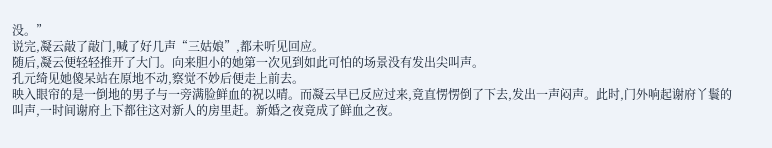没。”
说完,凝云敲了敲门,喊了好几声“三姑娘”,都未听见回应。
随后,凝云便轻轻推开了大门。向来胆小的她第一次见到如此可怕的场景没有发出尖叫声。
孔元绮见她傻呆站在原地不动,察觉不妙后便走上前去。
映入眼帘的是一倒地的男子与一旁满脸鲜血的祝以晴。而凝云早已反应过来,竟直愣愣倒了下去,发出一声闷声。此时,门外响起谢府丫鬟的叫声,一时间谢府上下都往这对新人的房里赶。新婚之夜竟成了鲜血之夜。